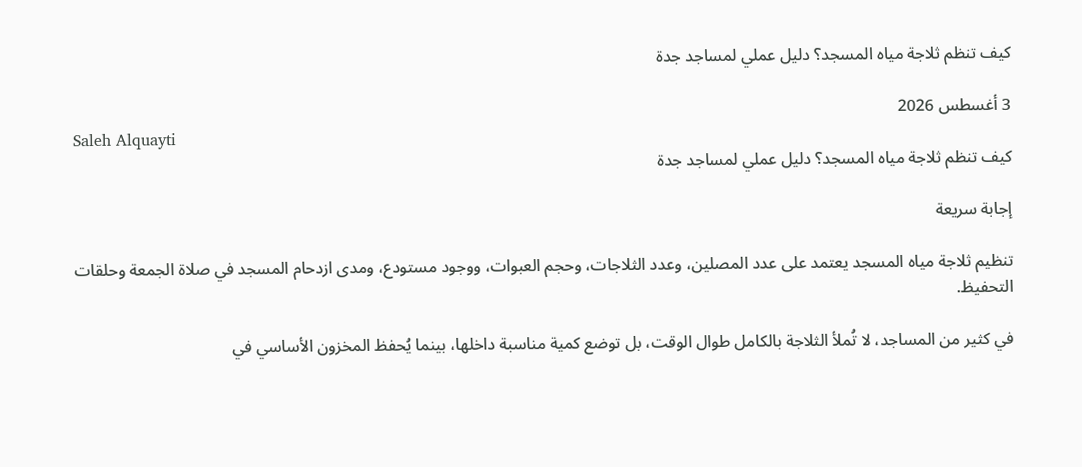كيف تنظم ثلاجة مياه المسجد؟ دليل عملي لمساجد جدة

3 أغسطس 2026
Saleh Alquayti
كيف تنظم ثلاجة مياه المسجد؟ دليل عملي لمساجد جدة

إجابة سريعة

تنظيم ثلاجة مياه المسجد يعتمد على عدد المصلين، وعدد الثلاجات، وحجم العبوات، ووجود مستودع، ومدى ازدحام المسجد في صلاة الجمعة وحلقات التحفيظ.

في كثير من المساجد، لا تُملأ الثلاجة بالكامل طوال الوقت، بل توضع كمية مناسبة داخلها، بينما يُحفظ المخزون الأساسي في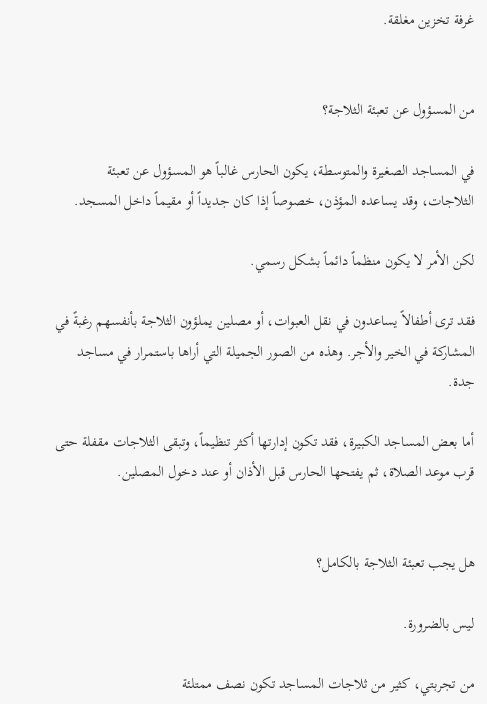غرفة تخزين مغلقة.


من المسؤول عن تعبئة الثلاجة؟

في المساجد الصغيرة والمتوسطة، يكون الحارس غالباً هو المسؤول عن تعبئة الثلاجات، وقد يساعده المؤذن، خصوصاً إذا كان جديداً أو مقيماً داخل المسجد.

لكن الأمر لا يكون منظماً دائماً بشكل رسمي.

فقد ترى أطفالاً يساعدون في نقل العبوات، أو مصلين يملؤون الثلاجة بأنفسهم رغبةً في المشاركة في الخير والأجر. وهذه من الصور الجميلة التي أراها باستمرار في مساجد جدة.

أما بعض المساجد الكبيرة، فقد تكون إدارتها أكثر تنظيماً، وتبقى الثلاجات مقفلة حتى قرب موعد الصلاة، ثم يفتحها الحارس قبل الأذان أو عند دخول المصلين.


هل يجب تعبئة الثلاجة بالكامل؟

ليس بالضرورة.

من تجربتي، كثير من ثلاجات المساجد تكون نصف ممتلئة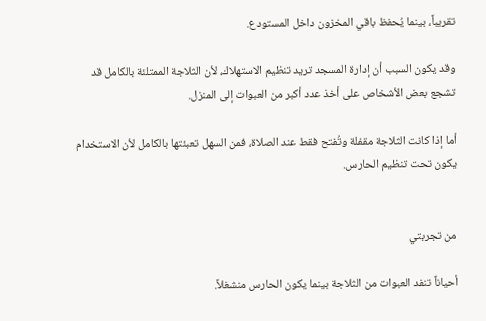تقريباً، بينما يُحفظ باقي المخزون داخل المستودع.

وقد يكون السبب أن إدارة المسجد تريد تنظيم الاستهلاك، لأن الثلاجة الممتلئة بالكامل قد تشجع بعض الأشخاص على أخذ عدد أكبر من العبوات إلى المنزل.

أما إذا كانت الثلاجة مقفلة وتُفتح فقط عند الصلاة، فمن السهل تعبئتها بالكامل لأن الاستخدام يكون تحت تنظيم الحارس.


من تجربتي

أحياناً تنفد العبوات من الثلاجة بينما يكون الحارس منشغلاً.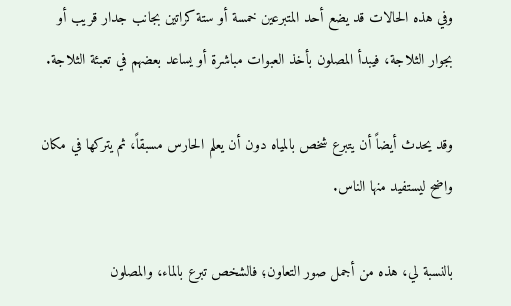وفي هذه الحالات قد يضع أحد المتبرعين خمسة أو ستة كراتين بجانب جدار قريب أو بجوار الثلاجة، فيبدأ المصلون بأخذ العبوات مباشرة أو يساعد بعضهم في تعبئة الثلاجة.

وقد يحدث أيضاً أن يتبرع شخص بالمياه دون أن يعلم الحارس مسبقاً، ثم يتركها في مكان واضح ليستفيد منها الناس.

بالنسبة لي، هذه من أجمل صور التعاون؛ فالشخص تبرع بالماء، والمصلون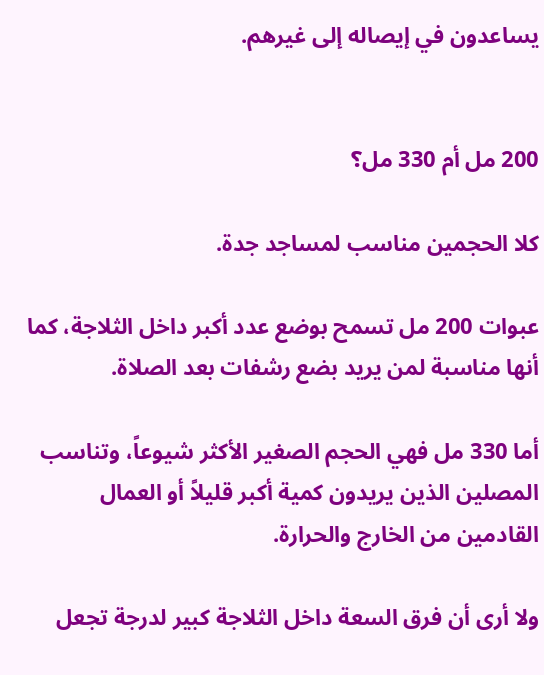يساعدون في إيصاله إلى غيرهم.


200 مل أم 330 مل؟

كلا الحجمين مناسب لمساجد جدة.

عبوات 200 مل تسمح بوضع عدد أكبر داخل الثلاجة، كما أنها مناسبة لمن يريد بضع رشفات بعد الصلاة.

أما 330 مل فهي الحجم الصغير الأكثر شيوعاً، وتناسب المصلين الذين يريدون كمية أكبر قليلاً أو العمال القادمين من الخارج والحرارة.

ولا أرى أن فرق السعة داخل الثلاجة كبير لدرجة تجعل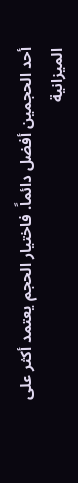أحد الحجمين أفضل دائماً. فاختيار الحجم يعتمد أكثر على الميزانية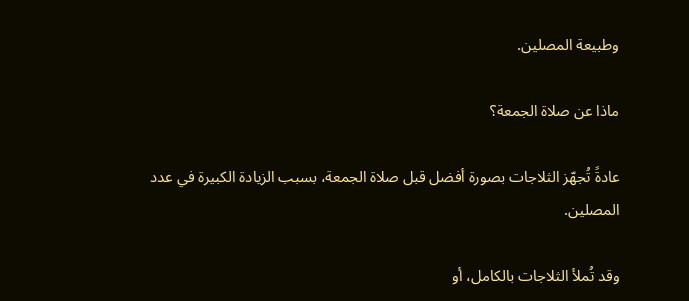وطبيعة المصلين.

ماذا عن صلاة الجمعة؟

عادةً تُجهّز الثلاجات بصورة أفضل قبل صلاة الجمعة، بسبب الزيادة الكبيرة في عدد المصلين.

وقد تُملأ الثلاجات بالكامل، أو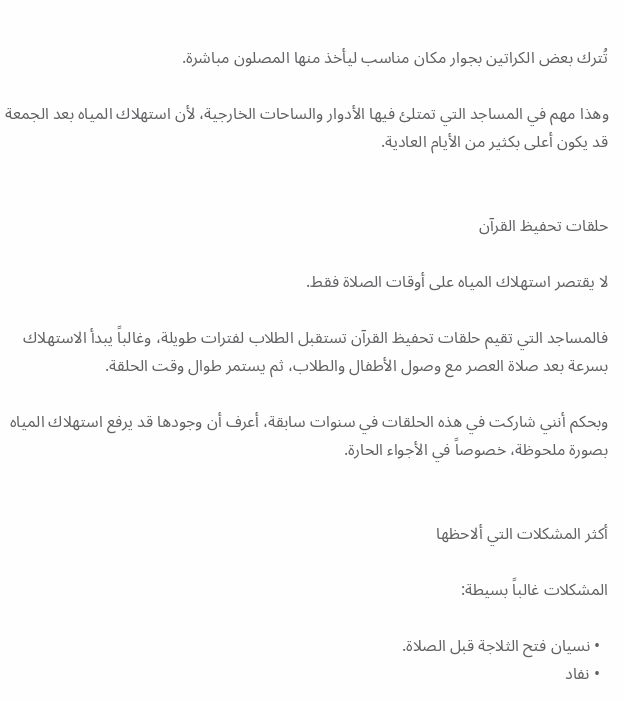تُترك بعض الكراتين بجوار مكان مناسب ليأخذ منها المصلون مباشرة.

وهذا مهم في المساجد التي تمتلئ فيها الأدوار والساحات الخارجية، لأن استهلاك المياه بعد الجمعة قد يكون أعلى بكثير من الأيام العادية.


حلقات تحفيظ القرآن

لا يقتصر استهلاك المياه على أوقات الصلاة فقط.

فالمساجد التي تقيم حلقات تحفيظ القرآن تستقبل الطلاب لفترات طويلة، وغالباً يبدأ الاستهلاك بسرعة بعد صلاة العصر مع وصول الأطفال والطلاب، ثم يستمر طوال وقت الحلقة.

وبحكم أنني شاركت في هذه الحلقات في سنوات سابقة، أعرف أن وجودها قد يرفع استهلاك المياه بصورة ملحوظة، خصوصاً في الأجواء الحارة.


أكثر المشكلات التي ألاحظها

المشكلات غالباً بسيطة:

  • نسيان فتح الثلاجة قبل الصلاة.
  • نفاد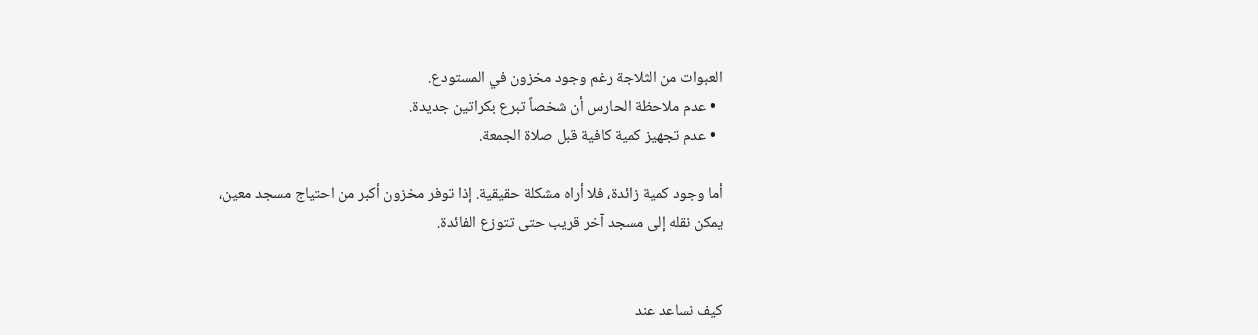العبوات من الثلاجة رغم وجود مخزون في المستودع.
  • عدم ملاحظة الحارس أن شخصاً تبرع بكراتين جديدة.
  • عدم تجهيز كمية كافية قبل صلاة الجمعة.

أما وجود كمية زائدة، فلا أراه مشكلة حقيقية. إذا توفر مخزون أكبر من احتياج مسجد معين، يمكن نقله إلى مسجد آخر قريب حتى تتوزع الفائدة.


كيف نساعد عند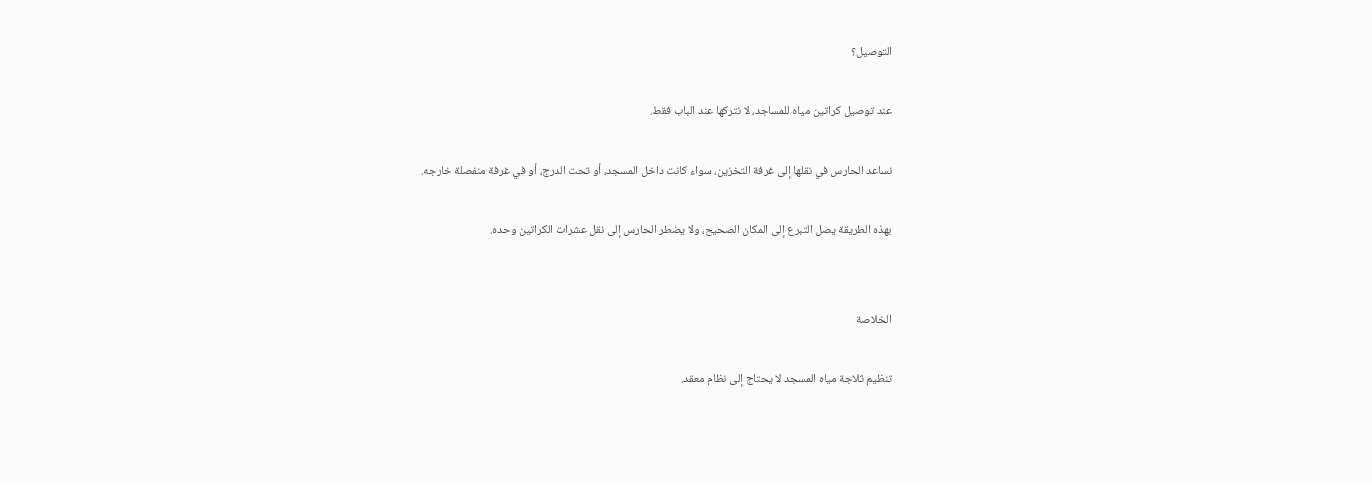التوصيل؟

عند توصيل كراتين مياه للمساجد، لا نتركها عند الباب فقط.

نساعد الحارس في نقلها إلى غرفة التخزين، سواء كانت داخل المسجد، أو تحت الدرج، أو في غرفة منفصلة خارجه.

بهذه الطريقة يصل التبرع إلى المكان الصحيح، ولا يضطر الحارس إلى نقل عشرات الكراتين وحده.


الخلاصة

تنظيم ثلاجة مياه المسجد لا يحتاج إلى نظام معقد.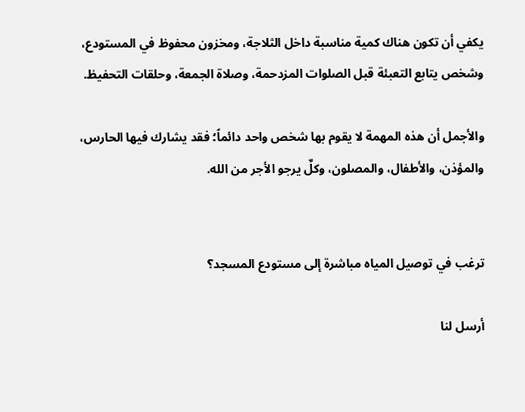يكفي أن تكون هناك كمية مناسبة داخل الثلاجة، ومخزون محفوظ في المستودع، وشخص يتابع التعبئة قبل الصلوات المزدحمة، وصلاة الجمعة، وحلقات التحفيظ.

والأجمل أن هذه المهمة لا يقوم بها شخص واحد دائماً؛ فقد يشارك فيها الحارس، والمؤذن، والأطفال، والمصلون، وكلٌ يرجو الأجر من الله.


ترغب في توصيل المياه مباشرة إلى مستودع المسجد؟

أرسل لنا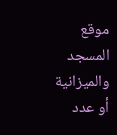موقع المسجد والميزانية أو عدد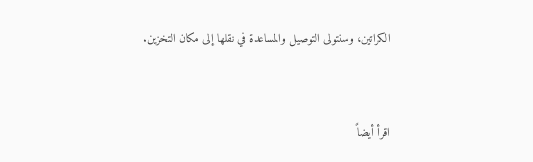الكراتين، وسنتولى التوصيل والمساعدة في نقلها إلى مكان التخزين.


اقرأ أيضاً